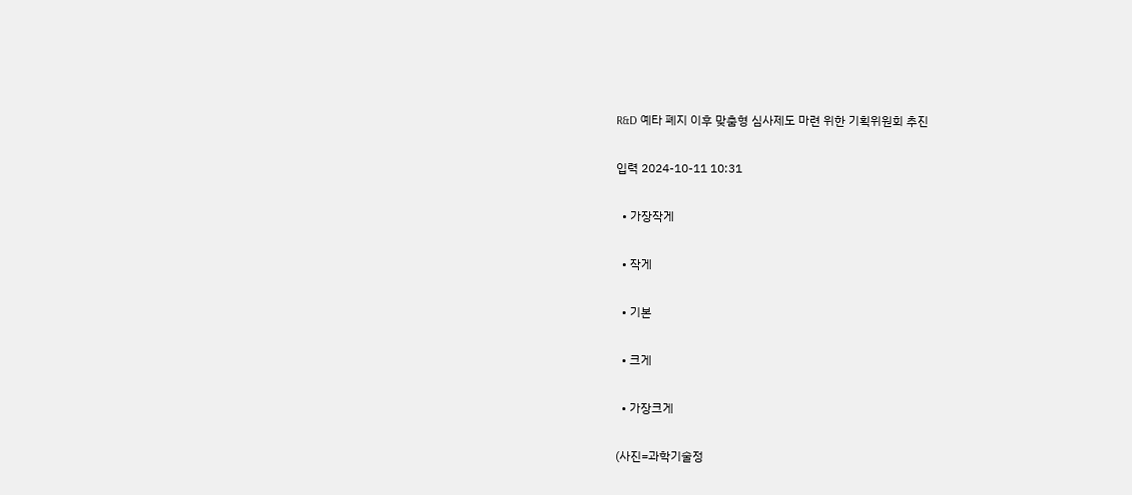R&D 예타 폐지 이후 맞춤형 심사제도 마련 위한 기획위원회 추진

입력 2024-10-11 10:31

  • 가장작게

  • 작게

  • 기본

  • 크게

  • 가장크게

(사진=과학기술정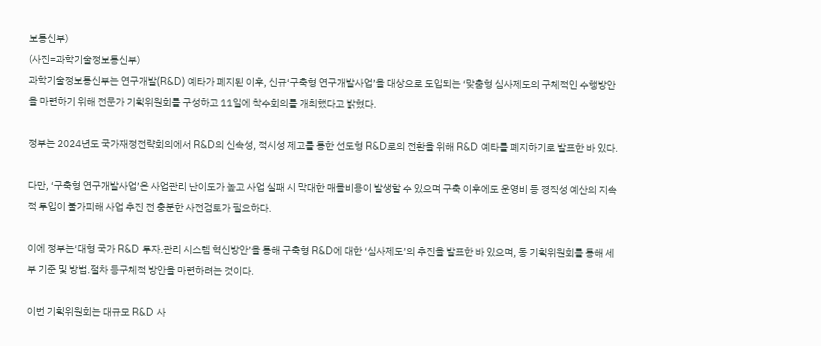보통신부)
(사진=과학기술정보통신부)
과학기술정보통신부는 연구개발(R&D) 예타가 폐지된 이후, 신규‘구축형 연구개발사업’을 대상으로 도입되는 ‘맞춤형 심사제도의 구체적인 수행방안을 마련하기 위해 전문가 기획위원회를 구성하고 11일에 착수회의를 개최했다고 밝혔다.

정부는 2024년도 국가재정전략회의에서 R&D의 신속성, 적시성 제고를 통한 선도형 R&D로의 전환을 위해 R&D 예타를 폐지하기로 발표한 바 있다.

다만, ‘구축형 연구개발사업’은 사업관리 난이도가 높고 사업 실패 시 막대한 매몰비용이 발생할 수 있으며 구축 이후에도 운영비 등 경직성 예산의 지속적 투입이 불가피해 사업 추진 전 충분한 사전검토가 필요하다.

이에 정부는‘대형 국가 R&D 투자․관리 시스템 혁신방안’을 통해 구축형 R&D에 대한 ‘심사제도’의 추진을 발표한 바 있으며, 동 기획위원회를 통해 세부 기준 및 방법․절차 등구체적 방안을 마련하려는 것이다.

이번 기획위원회는 대규모 R&D 사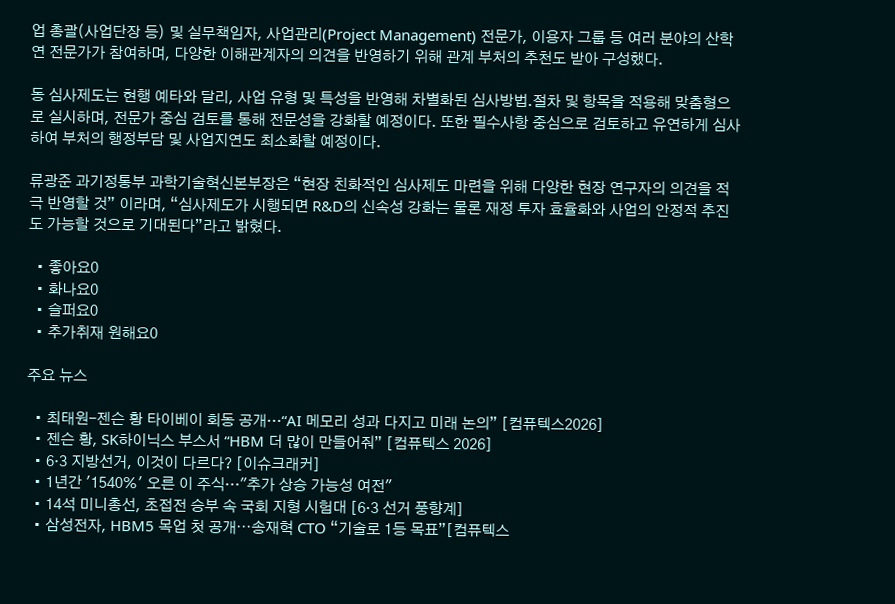업 총괄(사업단장 등) 및 실무책임자, 사업관리(Project Management) 전문가, 이용자 그룹 등 여러 분야의 산학연 전문가가 참여하며, 다양한 이해관계자의 의견을 반영하기 위해 관계 부처의 추천도 받아 구성했다.

동 심사제도는 현행 예타와 달리, 사업 유형 및 특성을 반영해 차별화된 심사방법․절차 및 항목을 적용해 맞춤형으로 실시하며, 전문가 중심 검토를 통해 전문성을 강화할 예정이다. 또한 필수사항 중심으로 검토하고 유연하게 심사하여 부처의 행정부담 및 사업지연도 최소화할 예정이다.

류광준 과기정통부 과학기술혁신본부장은 “현장 친화적인 심사제도 마련을 위해 다양한 현장 연구자의 의견을 적극 반영할 것” 이라며, “심사제도가 시행되면 R&D의 신속성 강화는 물론 재정 투자 효율화와 사업의 안정적 추진도 가능할 것으로 기대된다”라고 밝혔다.

  • 좋아요0
  • 화나요0
  • 슬퍼요0
  • 추가취재 원해요0

주요 뉴스

  • 최태원-젠슨 황 타이베이 회동 공개…“AI 메모리 성과 다지고 미래 논의” [컴퓨텍스2026]
  • 젠슨 황, SK하이닉스 부스서 “HBM 더 많이 만들어줘” [컴퓨텍스 2026]
  • 6·3 지방선거, 이것이 다르다? [이슈크래커]
  • 1년간 '1540%' 오른 이 주식…"추가 상승 가능성 여전"
  • 14석 미니총선, 초접전 승부 속 국회 지형 시험대 [6·3 선거 풍향계]
  • 삼성전자, HBM5 목업 첫 공개⋯송재혁 CTO “기술로 1등 목표”[컴퓨텍스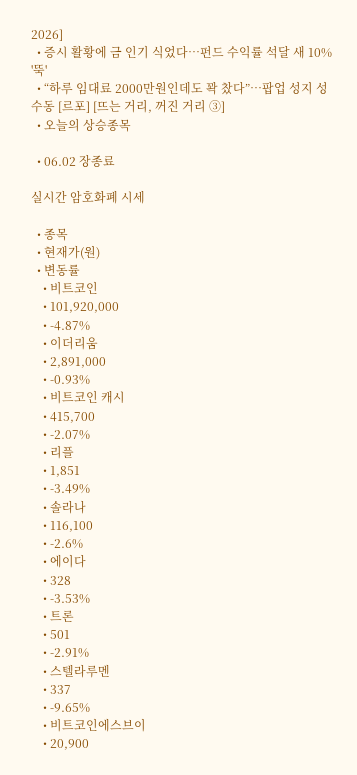2026]
  • 증시 활황에 금 인기 식었다…펀드 수익률 석달 새 10% '뚝'
  • “하루 임대료 2000만원인데도 꽉 찼다”⋯팝업 성지 성수동 [르포] [뜨는 거리, 꺼진 거리 ③]
  • 오늘의 상승종목

  • 06.02 장종료

실시간 암호화폐 시세

  • 종목
  • 현재가(원)
  • 변동률
    • 비트코인
    • 101,920,000
    • -4.87%
    • 이더리움
    • 2,891,000
    • -0.93%
    • 비트코인 캐시
    • 415,700
    • -2.07%
    • 리플
    • 1,851
    • -3.49%
    • 솔라나
    • 116,100
    • -2.6%
    • 에이다
    • 328
    • -3.53%
    • 트론
    • 501
    • -2.91%
    • 스텔라루멘
    • 337
    • -9.65%
    • 비트코인에스브이
    • 20,900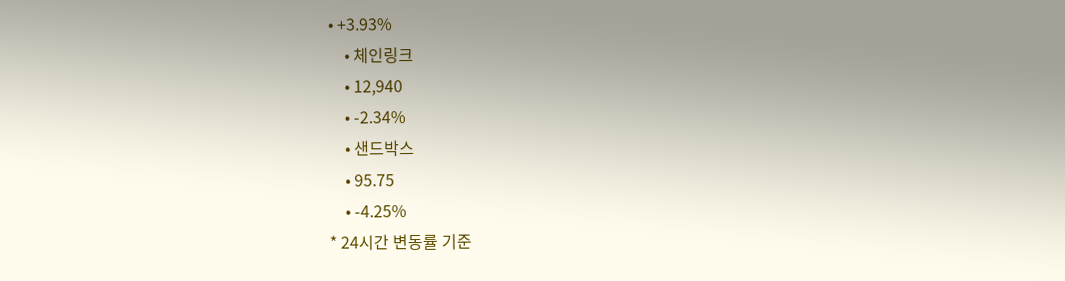• +3.93%
    • 체인링크
    • 12,940
    • -2.34%
    • 샌드박스
    • 95.75
    • -4.25%
* 24시간 변동률 기준